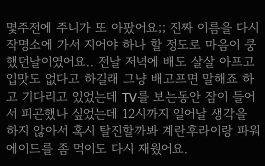몇주전에 주니가 또 아팠어요;; 진짜 이름을 다시 작명소에 가서 지어야 하나 할 정도로 마음이 쿵 했던날이였어요.. 전날 저녁에 배도 살살 아프고 입맛도 없다고 하길래 그냥 배고프면 말해죠 하고 기다리고 있었는데 TV를 보는동안 잠이 들어서 피곤했나 싶었는데 12시까지 일어날 생각을 하지 않아서 혹시 탈진할까봐 계란후라이랑 파워에이드를 좀 먹이도 다시 재웠어요.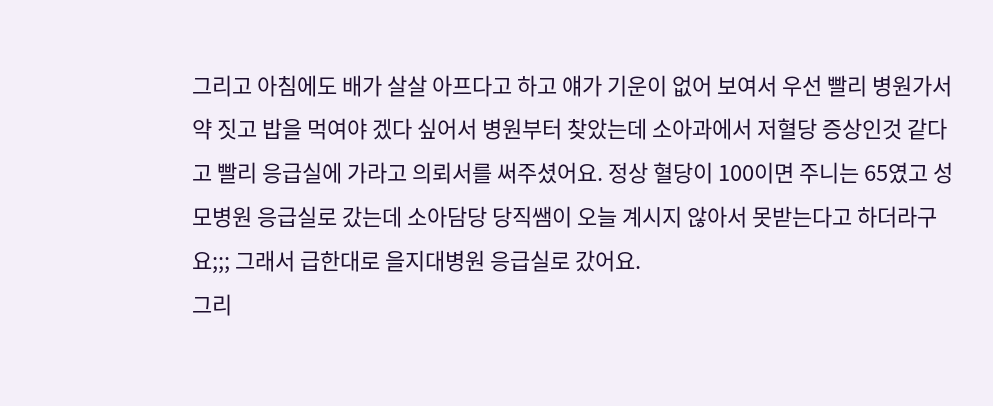그리고 아침에도 배가 살살 아프다고 하고 얘가 기운이 없어 보여서 우선 빨리 병원가서 약 짓고 밥을 먹여야 겠다 싶어서 병원부터 찾았는데 소아과에서 저혈당 증상인것 같다고 빨리 응급실에 가라고 의뢰서를 써주셨어요. 정상 혈당이 100이면 주니는 65였고 성모병원 응급실로 갔는데 소아담당 당직쌤이 오늘 계시지 않아서 못받는다고 하더라구요;;; 그래서 급한대로 을지대병원 응급실로 갔어요.
그리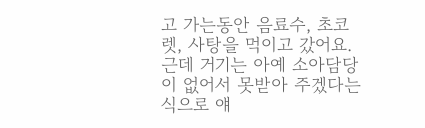고 가는동안 음료수, 초코렛, 사탕을 먹이고 갔어요. 근데 거기는 아예 소아담당이 없어서 못받아 주겠다는 식으로 얘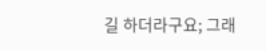길 하더라구요; 그래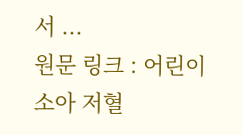서 ...
원문 링크 : 어린이 소아 저혈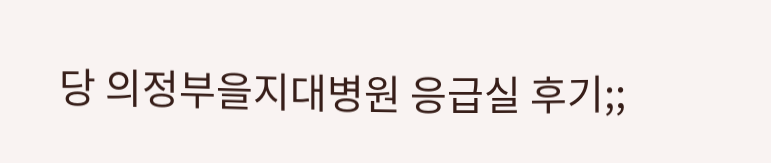당 의정부을지대병원 응급실 후기;;